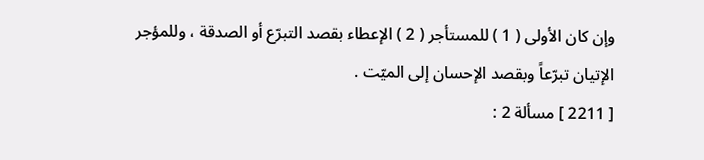وإن كان الأولى ( 1 ) للمستأجر ( 2 ) الإعطاء بقصد التبرّع أو الصدقة ، وللمؤجر الإتيان تبرّعاً وبقصد الإحسان إلى الميّت .
[ 2211 ] مسألة 2 :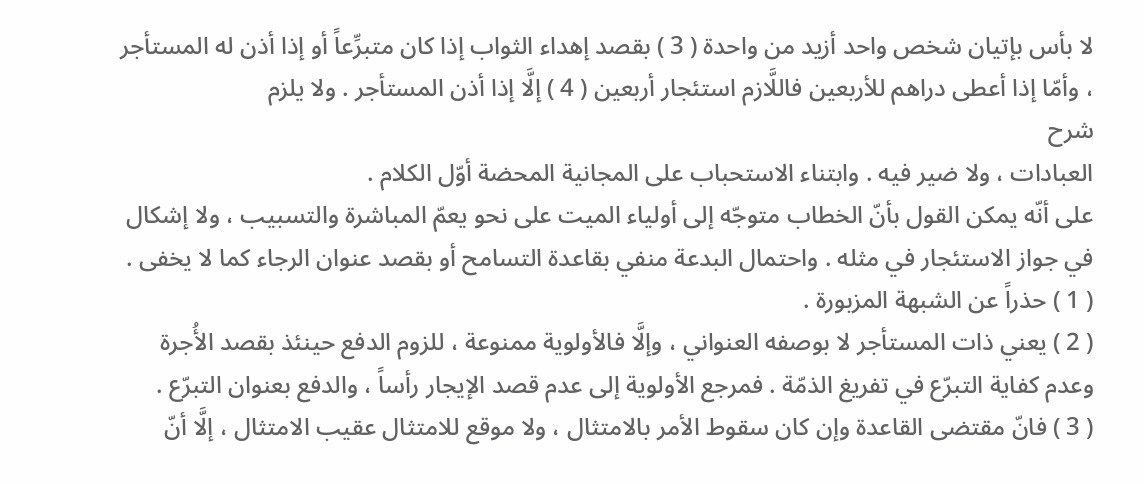لا بأس بإتيان شخص واحد أزيد من واحدة ( 3 ) بقصد إهداء الثواب إذا كان متبرِّعاً أو إذا أذن له المستأجر ، وأمّا إذا أعطى دراهم للأربعين فاللَّازم استئجار أربعين ( 4 ) إلَّا إذا أذن المستأجر . ولا يلزم
شرح
العبادات ، ولا ضير فيه . وابتناء الاستحباب على المجانية المحضة أوّل الكلام .
على أنّه يمكن القول بأنّ الخطاب متوجّه إلى أولياء الميت على نحو يعمّ المباشرة والتسبيب ، ولا إشكال في جواز الاستئجار في مثله . واحتمال البدعة منفي بقاعدة التسامح أو بقصد عنوان الرجاء كما لا يخفى .
( 1 ) حذراً عن الشبهة المزبورة .
( 2 ) يعني ذات المستأجر لا بوصفه العنواني ، وإلَّا فالأولوية ممنوعة ، للزوم الدفع حينئذ بقصد الأُجرة وعدم كفاية التبرّع في تفريغ الذمّة . فمرجع الأولوية إلى عدم قصد الإيجار رأساً ، والدفع بعنوان التبرّع .
( 3 ) فانّ مقتضى القاعدة وإن كان سقوط الأمر بالامتثال ، ولا موقع للامتثال عقيب الامتثال ، إلَّا أنّ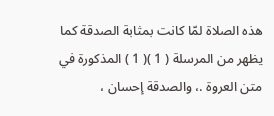هذه الصلاة لمّا كانت بمثابة الصدقة كما يظهر من المرسلة ( 1 )( 1 ) المذكورة في متن العروة .، والصدقة إحسان ،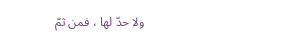ولا حدّ لها ، فمن ثمّ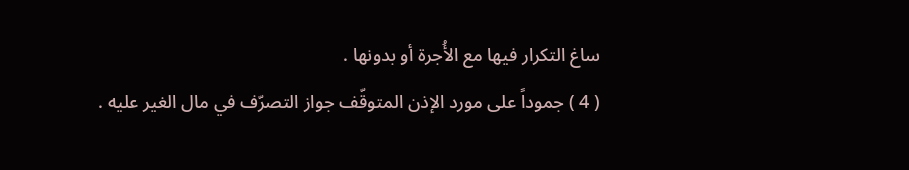ساغ التكرار فيها مع الأُجرة أو بدونها .
( 4 ) جموداً على مورد الإذن المتوقّف جواز التصرّف في مال الغير عليه .